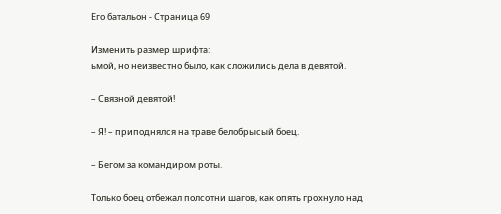Его батальон - Страница 69

Изменить размер шрифта:
ьмой, но неизвестно было, как сложились дела в девятой.

– Связной девятой!

– Я! – приподнялся на траве белобрысый боец.

– Бегом за командиром роты.

Только боец отбежал полсотни шагов, как опять грохнуло над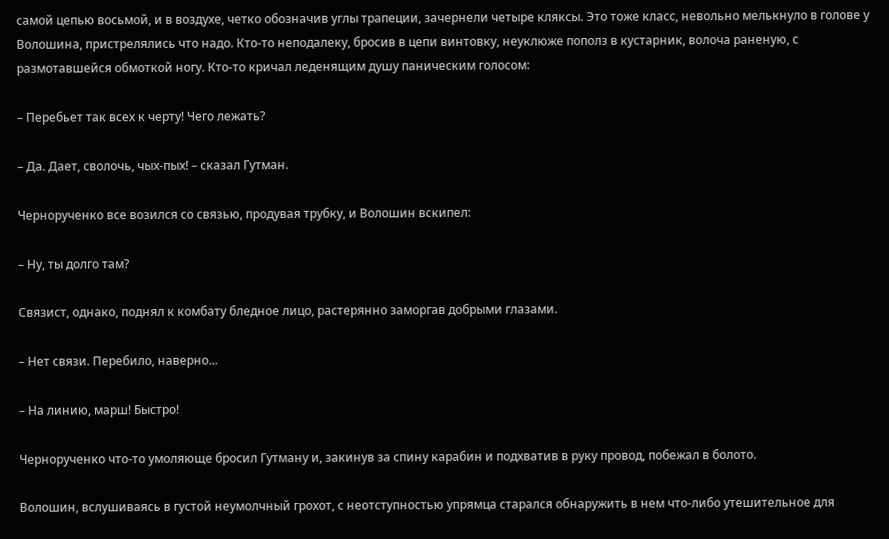самой цепью восьмой, и в воздухе, четко обозначив углы трапеции, зачернели четыре кляксы. Это тоже класс, невольно мелькнуло в голове у Волошина, пристрелялись что надо. Кто-то неподалеку, бросив в цепи винтовку, неуклюже пополз в кустарник, волоча раненую, с размотавшейся обмоткой ногу. Кто-то кричал леденящим душу паническим голосом:

– Перебьет так всех к черту! Чего лежать?

– Да. Дает, сволочь, чых-пых! – сказал Гутман.

Чернорученко все возился со связью, продувая трубку, и Волошин вскипел:

– Ну, ты долго там?

Связист, однако, поднял к комбату бледное лицо, растерянно заморгав добрыми глазами.

– Нет связи. Перебило, наверно...

– На линию, марш! Быстро!

Чернорученко что-то умоляюще бросил Гутману и, закинув за спину карабин и подхватив в руку провод, побежал в болото.

Волошин, вслушиваясь в густой неумолчный грохот, с неотступностью упрямца старался обнаружить в нем что-либо утешительное для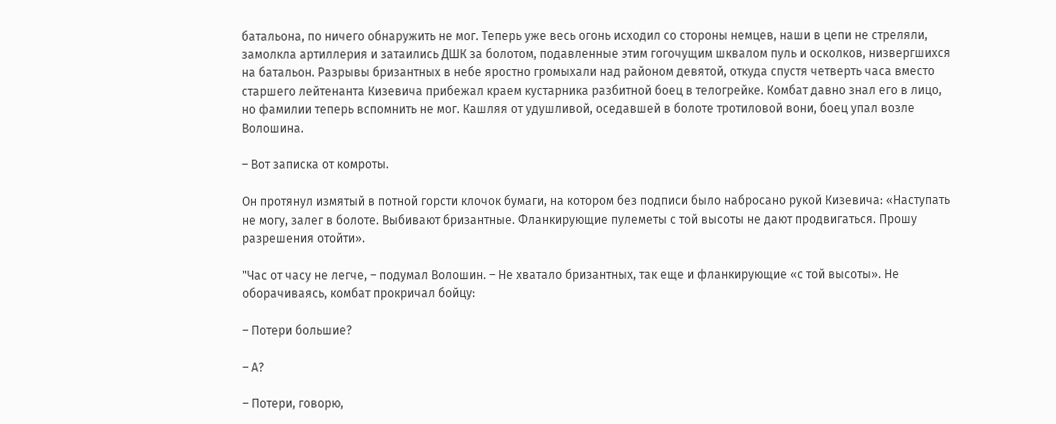батальона, по ничего обнаружить не мог. Теперь уже весь огонь исходил со стороны немцев, наши в цепи не стреляли, замолкла артиллерия и затаились ДШК за болотом, подавленные этим гогочущим шквалом пуль и осколков, низвергшихся на батальон. Разрывы бризантных в небе яростно громыхали над районом девятой, откуда спустя четверть часа вместо старшего лейтенанта Кизевича прибежал краем кустарника разбитной боец в телогрейке. Комбат давно знал его в лицо, но фамилии теперь вспомнить не мог. Кашляя от удушливой, оседавшей в болоте тротиловой вони, боец упал возле Волошина.

– Вот записка от комроты.

Он протянул измятый в потной горсти клочок бумаги, на котором без подписи было набросано рукой Кизевича: «Наступать не могу, залег в болоте. Выбивают бризантные. Фланкирующие пулеметы с той высоты не дают продвигаться. Прошу разрешения отойти».

"Час от часу не легче, – подумал Волошин. – Не хватало бризантных, так еще и фланкирующие «с той высоты». Не оборачиваясь, комбат прокричал бойцу:

– Потери большие?

– А?

– Потери, говорю,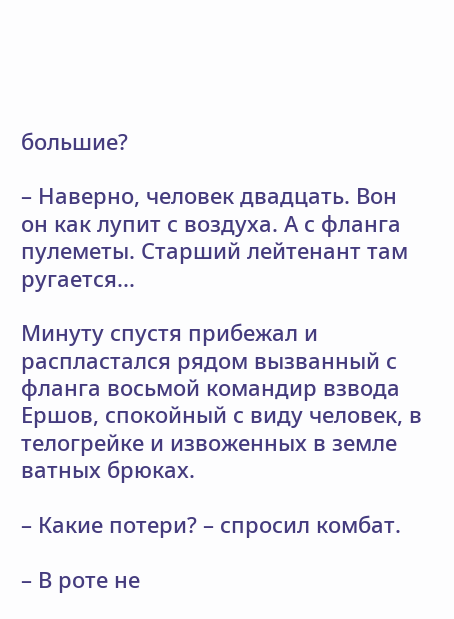большие?

– Наверно, человек двадцать. Вон он как лупит с воздуха. А с фланга пулеметы. Старший лейтенант там ругается...

Минуту спустя прибежал и распластался рядом вызванный с фланга восьмой командир взвода Ершов, спокойный с виду человек, в телогрейке и извоженных в земле ватных брюках.

– Какие потери? – спросил комбат.

– В роте не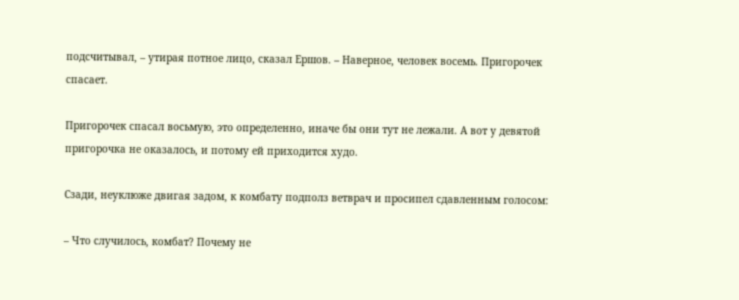подсчитывал, – утирая потное лицо, сказал Ершов. – Наверное, человек восемь. Пригорочек спасает.

Пригорочек спасал восьмую, это определенно, иначе бы они тут не лежали. А вот у девятой пригорочка не оказалось, и потому ей приходится худо.

Сзади, неуклюже двигая задом, к комбату подполз ветврач и просипел сдавленным голосом:

– Что случилось, комбат? Почему не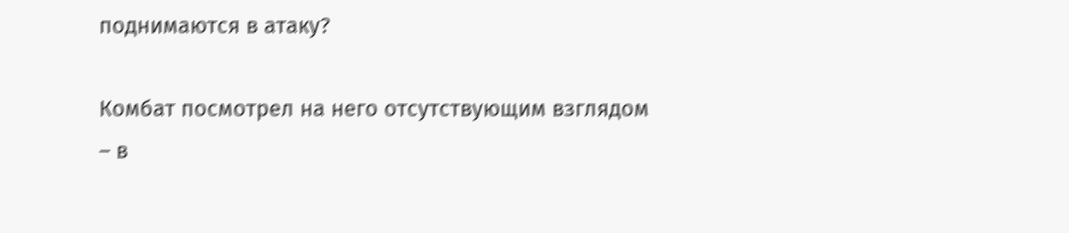поднимаются в атаку?

Комбат посмотрел на него отсутствующим взглядом – в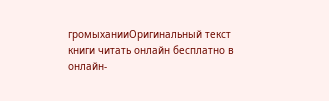громыханииОригинальный текст книги читать онлайн бесплатно в онлайн-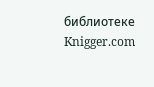библиотеке Knigger.com